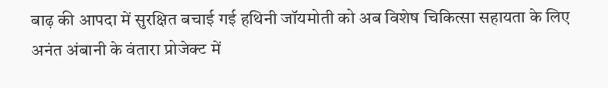बाढ़ की आपदा में सुरक्षित बचाई गई हथिनी जॉयमोती को अब विशेष चिकित्सा सहायता के लिए अनंत अंबानी के वंतारा प्रोजेक्ट में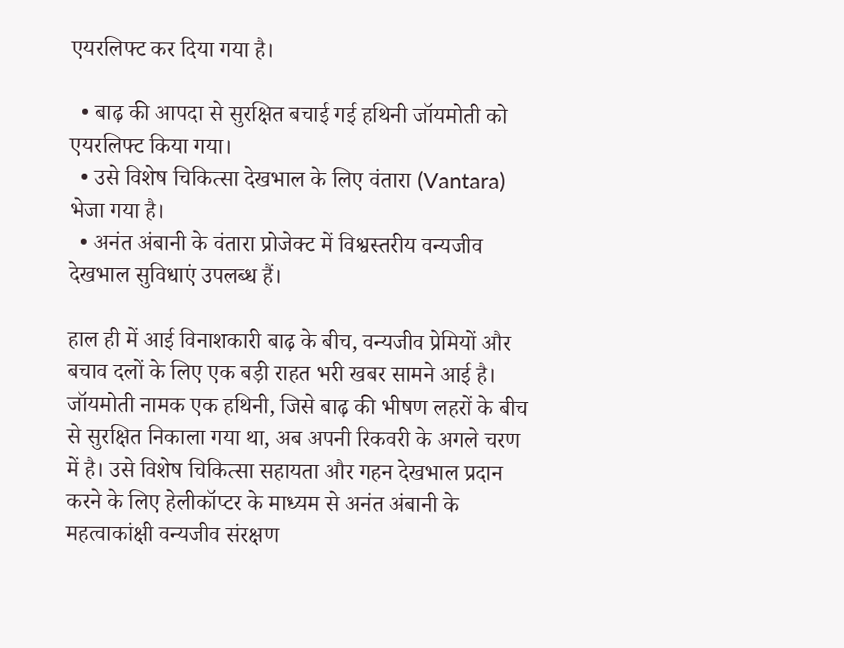एयरलिफ्ट कर दिया गया है।

  • बाढ़ की आपदा से सुरक्षित बचाई गई हथिनी जॉयमोती को एयरलिफ्ट किया गया।
  • उसे विशेष चिकित्सा देखभाल के लिए वंतारा (Vantara) भेजा गया है।
  • अनंत अंबानी के वंतारा प्रोजेक्ट में विश्वस्तरीय वन्यजीव देखभाल सुविधाएं उपलब्ध हैं।

हाल ही में आई विनाशकारी बाढ़ के बीच, वन्यजीव प्रेमियों और बचाव दलों के लिए एक बड़ी राहत भरी खबर सामने आई है। जॉयमोती नामक एक हथिनी, जिसे बाढ़ की भीषण लहरों के बीच से सुरक्षित निकाला गया था, अब अपनी रिकवरी के अगले चरण में है। उसे विशेष चिकित्सा सहायता और गहन देखभाल प्रदान करने के लिए हेलीकॉप्टर के माध्यम से अनंत अंबानी के महत्वाकांक्षी वन्यजीव संरक्षण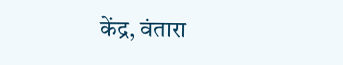केंद्र, वंतारा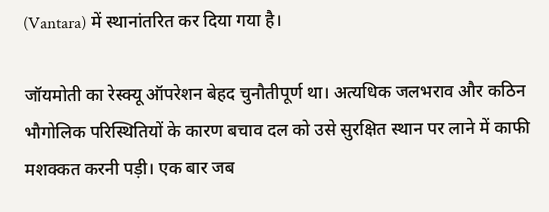(Vantara) में स्थानांतरित कर दिया गया है।

जॉयमोती का रेस्क्यू ऑपरेशन बेहद चुनौतीपूर्ण था। अत्यधिक जलभराव और कठिन भौगोलिक परिस्थितियों के कारण बचाव दल को उसे सुरक्षित स्थान पर लाने में काफी मशक्कत करनी पड़ी। एक बार जब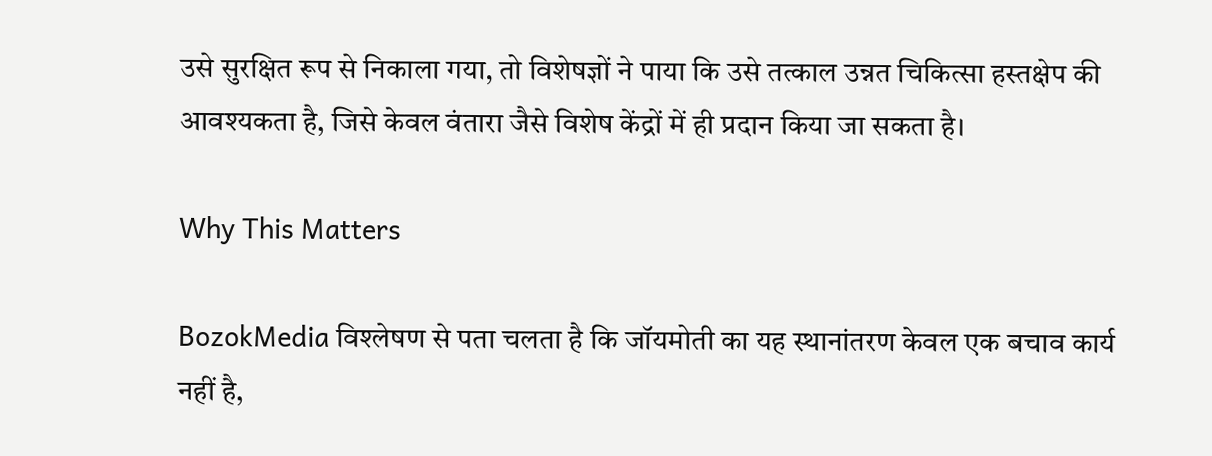उसे सुरक्षित रूप से निकाला गया, तो विशेषज्ञों ने पाया कि उसे तत्काल उन्नत चिकित्सा हस्तक्षेप की आवश्यकता है, जिसे केवल वंतारा जैसे विशेष केंद्रों में ही प्रदान किया जा सकता है।

Why This Matters

BozokMedia विश्लेषण से पता चलता है कि जॉयमोती का यह स्थानांतरण केवल एक बचाव कार्य नहीं है,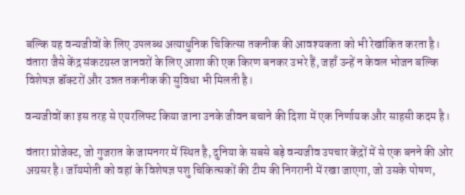बल्कि यह वन्यजीवों के लिए उपलब्ध अत्याधुनिक चिकित्सा तकनीक की आवश्यकता को भी रेखांकित करता है। वंतारा जैसे केंद्र संकटग्रस्त जानवरों के लिए आशा की एक किरण बनकर उभरे हैं, जहाँ उन्हें न केवल भोजन बल्कि विशेषज्ञ डॉक्टरों और उन्नत तकनीक की सुविधा भी मिलती है।

वन्यजीवों का इस तरह से एयरलिफ्ट किया जाना उनके जीवन बचाने की दिशा में एक निर्णायक और साहसी कदम है।

वंतारा प्रोजेक्ट, जो गुजरात के जामनगर में स्थित है, दुनिया के सबसे बड़े वन्यजीव उपचार केंद्रों में से एक बनने की ओर अग्रसर है। जॉयमोती को वहां के विशेषज्ञ पशु चिकित्सकों की टीम की निगरानी में रखा जाएगा, जो उसके पोषण,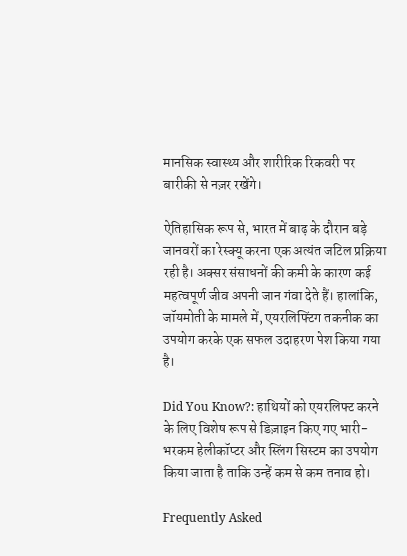मानसिक स्वास्थ्य और शारीरिक रिकवरी पर बारीकी से नज़र रखेंगे।

ऐतिहासिक रूप से, भारत में बाढ़ के दौरान बड़े जानवरों का रेस्क्यू करना एक अत्यंत जटिल प्रक्रिया रही है। अक्सर संसाधनों की कमी के कारण कई महत्वपूर्ण जीव अपनी जान गंवा देते हैं। हालांकि, जॉयमोती के मामले में, एयरलिफ्टिंग तकनीक का उपयोग करके एक सफल उदाहरण पेश किया गया है।

Did You Know?: हाथियों को एयरलिफ्ट करने के लिए विशेष रूप से डिज़ाइन किए गए भारी-भरकम हेलीकॉप्टर और स्लिंग सिस्टम का उपयोग किया जाता है ताकि उन्हें कम से कम तनाव हो।

Frequently Asked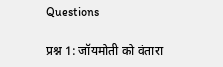Questions

प्रश्न 1: जॉयमोती को वंतारा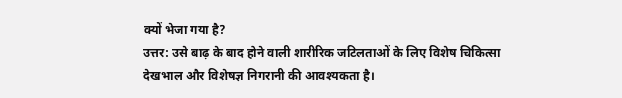क्यों भेजा गया है?
उत्तर: उसे बाढ़ के बाद होने वाली शारीरिक जटिलताओं के लिए विशेष चिकित्सा देखभाल और विशेषज्ञ निगरानी की आवश्यकता है।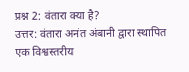प्रश्न 2: वंतारा क्या है?
उत्तर: वंतारा अनंत अंबानी द्वारा स्थापित एक विश्वस्तरीय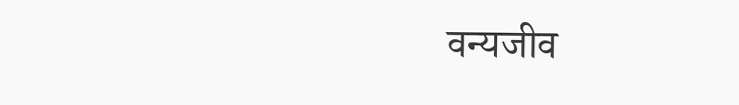वन्यजीव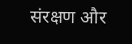संरक्षण और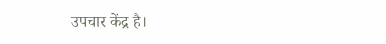उपचार केंद्र है।